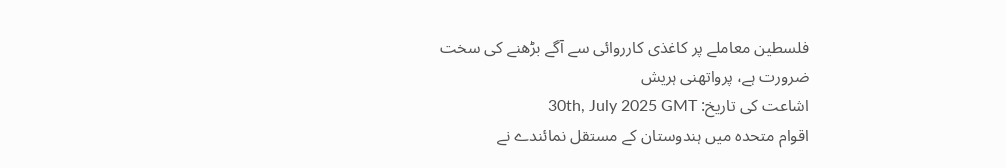فلسطین معاملے پر کاغذی کارروائی سے آگے بڑھنے کی سخت ضرورت ہے، پرواتھنی ہریش
اشاعت کی تاریخ: 30th, July 2025 GMT
اقوام متحدہ میں ہندوستان کے مستقل نمائندے نے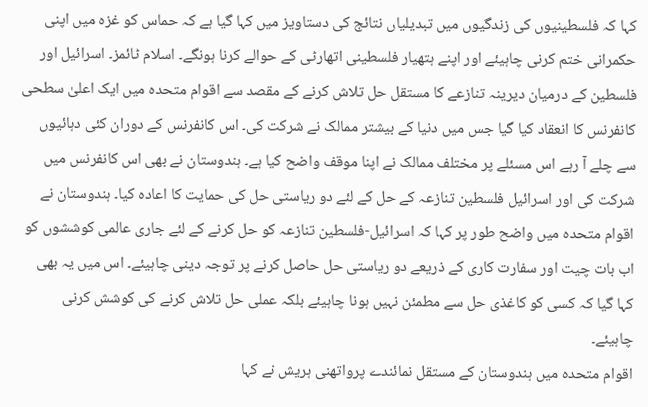کہا کہ فلسطینیوں کی زندگیوں میں تبدیلیاں نتائج کی دستاویز میں کہا گیا ہے کہ حماس کو غزہ میں اپنی حکمرانی ختم کرنی چاہیئے اور اپنے ہتھیار فلسطینی اتھارٹی کے حوالے کرنا ہونگے۔ اسلام ٹائمز۔ اسرائیل اور فلسطین کے درمیان دیرینہ تنازعے کا مستقل حل تلاش کرنے کے مقصد سے اقوام متحدہ میں ایک اعلیٰ سطحی کانفرنس کا انعقاد کیا گیا جس میں دنیا کے بیشتر ممالک نے شرکت کی۔ اس کانفرنس کے دوران کئی دہائیوں سے چلے آ رہے اس مسئلے پر مختلف ممالک نے اپنا موقف واضح کیا ہے۔ ہندوستان نے بھی اس کانفرنس میں شرکت کی اور اسرائیل فلسطین تنازعہ کے حل کے لئے دو ریاستی حل کی حمایت کا اعادہ کیا۔ ہندوستان نے اقوام متحدہ میں واضح طور پر کہا کہ اسرائیل-فلسطین تنازعہ کو حل کرنے کے لئے جاری عالمی کوششوں کو اب بات چیت اور سفارت کاری کے ذریعے دو ریاستی حل حاصل کرنے پر توجہ دینی چاہیئے۔ اس میں یہ بھی کہا گیا کہ کسی کو کاغذی حل سے مطمئن نہیں ہونا چاہیئے بلکہ عملی حل تلاش کرنے کی کوشش کرنی چاہیئے۔
اقوام متحدہ میں ہندوستان کے مستقل نمائندے پرواتھنی ہریش نے کہا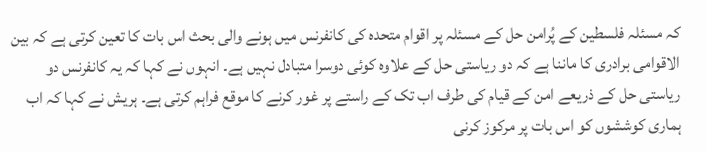کہ مسئلہ فلسطین کے پُرامن حل کے مسئلہ پر اقوام متحدہ کی کانفرنس میں ہونے والی بحث اس بات کا تعین کرتی ہے کہ بین الاقوامی برادری کا ماننا ہے کہ دو ریاستی حل کے علاوہ کوئی دوسرا متبادل نہیں ہے۔ انہوں نے کہا کہ یہ کانفرنس دو ریاستی حل کے ذریعے امن کے قیام کی طرف اب تک کے راستے پر غور کرنے کا موقع فراہم کرتی ہے۔ ہریش نے کہا کہ اب ہماری کوششوں کو اس بات پر مرکوز کرنی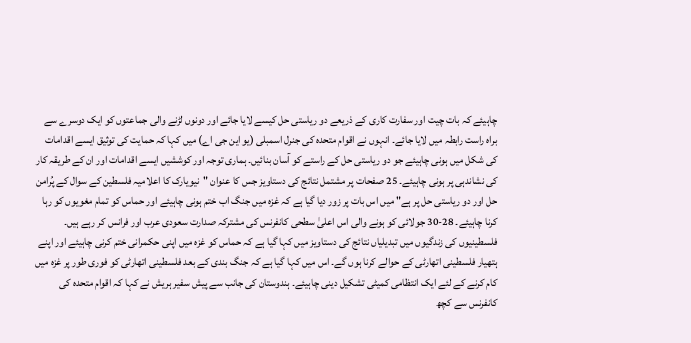چاہیئے کہ بات چیت اور سفارت کاری کے ذریعے دو ریاستی حل کیسے لایا جائے اور دونوں لڑنے والی جماعتوں کو ایک دوسرے سے براہ راست رابطہ میں لایا جائے۔ انہوں نے اقوام متحدہ کی جنرل اسمبلی (یو این جی اے) میں کہا کہ حمایت کی توثیق ایسے اقدامات کی شکل میں ہونی چاہیئے جو دو ریاستی حل کے راستے کو آسان بنائیں۔ ہماری توجہ اور کوششیں ایسے اقدامات اور ان کے طریقہ کار کی نشاندہی پر ہونی چاہیئے۔ 25 صفحات پر مشتمل نتائج کی دستاویز جس کا عنوان "نیویارک کا اعلامیہ فلسطین کے سوال کے پُرامن حل اور دو ریاستی حل پر ہے" میں اس بات پر زور دیا گیا ہے کہ غزہ میں جنگ اب ختم ہونی چاہیئے اور حماس کو تمام مغویوں کو رہا کرنا چاہیئے۔ 28-30 جولائی کو ہونے والی اس اعلیٰ سطحی کانفرنس کی مشترکہ صدارت سعودی عرب اور فرانس کر رہے ہیں۔
فلسطینیوں کی زندگیوں میں تبدیلیاں نتائج کی دستاویز میں کہا گیا ہے کہ حماس کو غزہ میں اپنی حکمرانی ختم کرنی چاہیئے اور اپنے ہتھیار فلسطینی اتھارٹی کے حوالے کرنا ہوں گے۔ اس میں کہا گیا ہے کہ جنگ بندی کے بعد فلسطینی اتھارٹی کو فوری طور پر غزہ میں کام کرنے کے لئے ایک انتظامی کمیٹی تشکیل دینی چاہیئے۔ ہندوستان کی جانب سے پیش سفیر ہریش نے کہا کہ اقوام متحدہ کی کانفرنس سے کچھ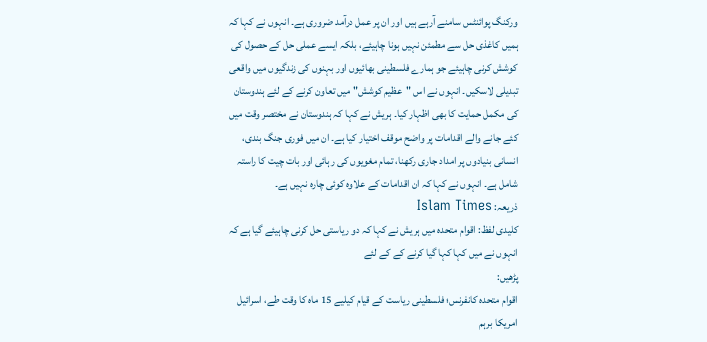ورکنگ پوائنٹس سامنے آرہے ہیں اور ان پر عمل درآمد ضروری ہے۔ انہوں نے کہا کہ ہمیں کاغذی حل سے مطمئن نہیں ہونا چاہیئے، بلکہ ایسے عملی حل کے حصول کی کوشش کرنی چاہیئے جو ہمارے فلسطینی بھائیوں اور بہنوں کی زندگیوں میں واقعی تبدیلی لاسکیں۔ انہوں نے اس "عظیم کوشش" میں تعاون کرنے کے لئے ہندوستان کی مکمل حمایت کا بھی اظہار کیا۔ ہریش نے کہا کہ ہندوستان نے مختصر وقت میں کئے جانے والے اقدامات پر واضح موقف اختیار کیا ہے۔ ان میں فوری جنگ بندی، انسانی بنیادوں پر امداد جاری رکھنا، تمام مغویوں کی رہائی اور بات چیت کا راستہ شامل ہے۔ انہوں نے کہا کہ ان اقدامات کے علاوہ کوئی چارہ نہیں ہے۔
ذریعہ: Islam Times
کلیدی لفظ: اقوام متحدہ میں ہریش نے کہا کہ دو ریاستی حل کرنی چاہیئے گیا ہے کہ انہوں نے میں کہا کہا گیا کرنے کے کے لئے
پڑھیں:
اقوام متحدہ کانفرنس؛ فلسطینی ریاست کے قیام کیلیے 15 ماہ کا وقت طے، اسرائیل امریکا برہم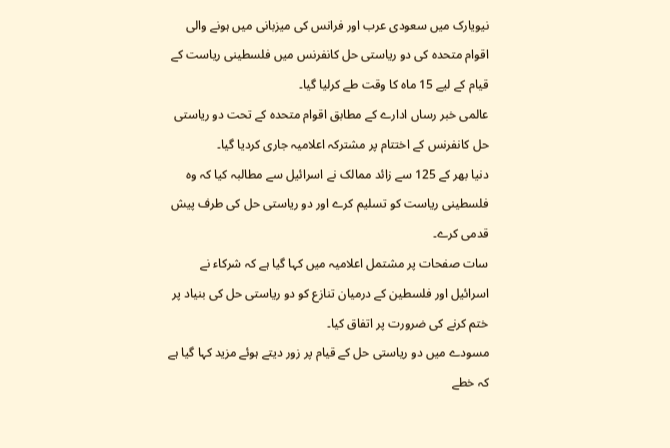نیویارک میں سعودی عرب اور فرانس کی میزبانی میں ہونے والی اقوام متحدہ کی دو ریاستی حل کانفرنس میں فلسطینی ریاست کے قیام کے لیے 15 ماہ کا وقت طے کرلیا گیا۔
عالمی خبر رساں ادارے کے مطابق اقوام متحدہ کے تحت دو ریاستی حل کانفرنس کے اختتام پر مشترکہ اعلامیہ جاری کردیا گیا۔
دنیا بھر کے 125 سے زائد ممالک نے اسرائیل سے مطالبہ کیا کہ وہ فلسطینی ریاست کو تسلیم کرے اور دو ریاستی حل کی طرف پیش قدمی کرے۔
سات صفحات پر مشتمل اعلامیہ میں کہا گیا ہے کہ شرکاء نے اسرائیل اور فلسطین کے درمیان تنازع کو دو ریاستی حل کی بنیاد پر ختم کرنے کی ضرورت پر اتفاق کیا۔
مسودے میں دو ریاستی حل کے قیام پر زور دیتے ہوئے مزید کہا گیا ہے کہ خطے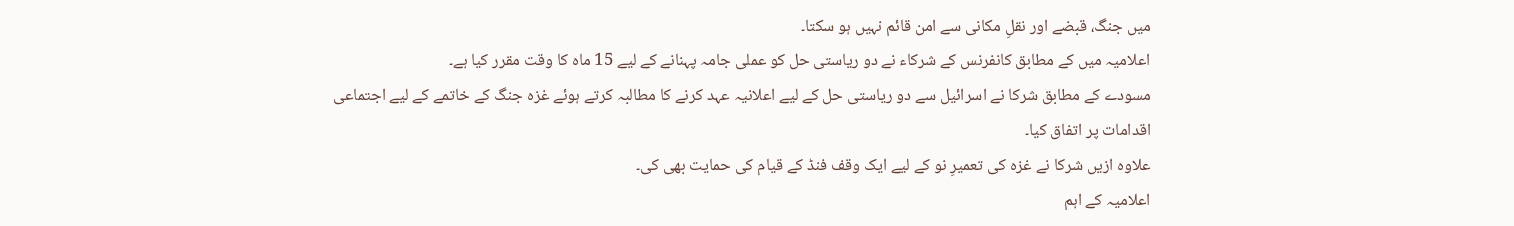میں جنگ، قبضے اور نقلِ مکانی سے امن قائم نہیں ہو سکتا۔
اعلامیہ میں کے مطابق کانفرنس کے شرکاء نے دو ریاستی حل کو عملی جامہ پہنانے کے لیے 15 ماہ کا وقت مقرر کیا ہے۔
مسودے کے مطابق شرکا نے اسرائیل سے دو ریاستی حل کے لیے اعلانیہ عہد کرنے کا مطالبہ کرتے ہوئے غزہ جنگ کے خاتمے کے لیے اجتماعی اقدامات پر اتفاق کیا۔
علاوہ ازیں شرکا نے غزہ کی تعمیرِ نو کے لیے ایک وقف فنڈ کے قیام کی حمایت بھی کی۔
اعلامیہ کے اہم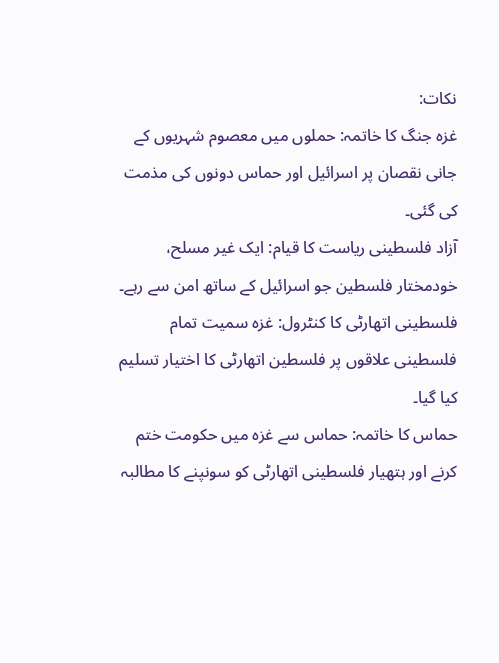نکات:
غزہ جنگ کا خاتمہ: حملوں میں معصوم شہریوں کے جانی نقصان پر اسرائیل اور حماس دونوں کی مذمت کی گئی۔
آزاد فلسطینی ریاست کا قیام: ایک غیر مسلح، خودمختار فلسطین جو اسرائیل کے ساتھ امن سے رہے۔
فلسطینی اتھارٹی کا کنٹرول: غزہ سمیت تمام فلسطینی علاقوں پر فلسطین اتھارٹی کا اختیار تسلیم کیا گیا۔
حماس کا خاتمہ: حماس سے غزہ میں حکومت ختم کرنے اور ہتھیار فلسطینی اتھارٹی کو سونپنے کا مطالبہ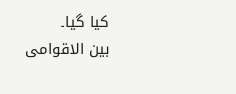کیا گیا۔
بین الاقوامی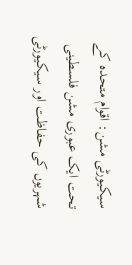سیکیورٹی مشن: اقوام متحدہ کے تحت ایک عبوری مشن فلسطینی شہریوں کی حفاظت اور سیکیورٹی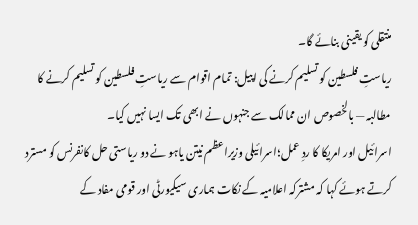منتقلی کو یقینی بنائے گا۔
ریاستِ فلسطین کو تسلیم کرنے کی اپیل: تمام اقوام سے ریاستِ فلسطین کو تسلیم کرنے کا مطالبہ — بالخصوص ان ممالک سے جنہوں نے ابھی تک ایسا نہیں کیا۔
اسرائیل اور امریکا کا ردِ عمل؛اسرائیلی وزیراعظم نیتن یاہو نے دو ریاستی حل کانفرنس کو مسترد کرتے ہوئے کہا کہ مشترکہ اعلامیہ کے نکات ہماری سیکیورٹی اور قومی مفاد کے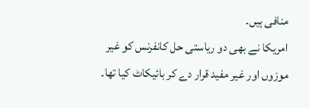منافی ہیں۔
امریکا نے بھی دو ریاستی حل کانفرنس کو غیر موزوں اور غیر مفید قرار دے کر بائیکاٹ کیا تھا۔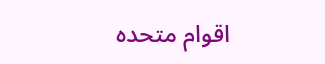اقوام متحدہ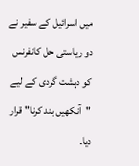میں اسرائیل کے سفیر نے دو ریاستی حل کانفرنس کو دہشت گردی کے لیے "آنکھیں بند کرنا" قرار دیا۔